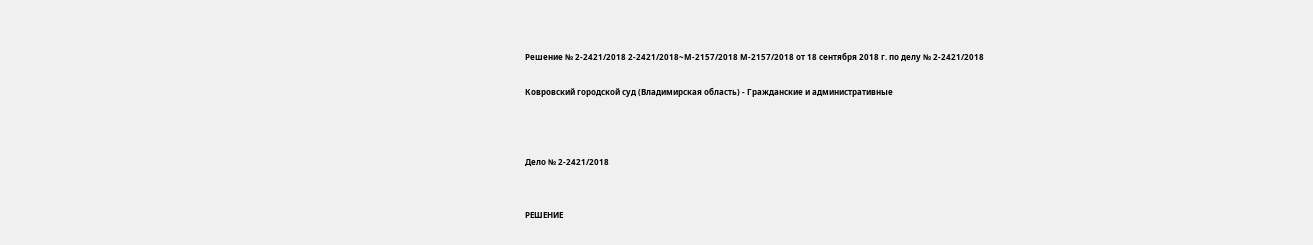Решение № 2-2421/2018 2-2421/2018~М-2157/2018 М-2157/2018 от 18 сентября 2018 г. по делу № 2-2421/2018

Ковровский городской суд (Владимирская область) - Гражданские и административные



Дело № 2-2421/2018


РЕШЕНИЕ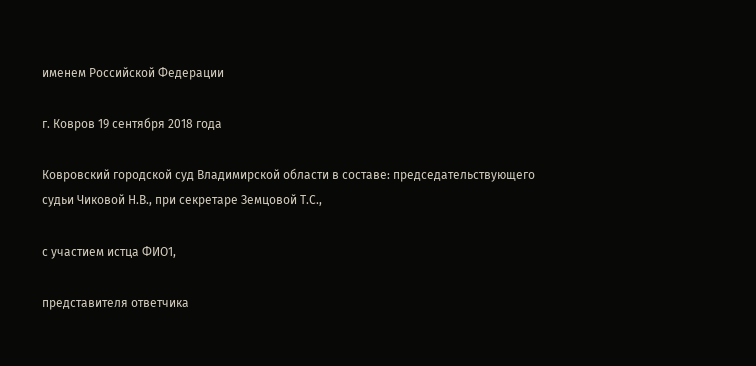именем Российской Федерации

г. Ковров 19 сентября 2018 года

Ковровский городской суд Владимирской области в составе: председательствующего судьи Чиковой Н.В., при секретаре Земцовой Т.С.,

с участием истца ФИО1,

представителя ответчика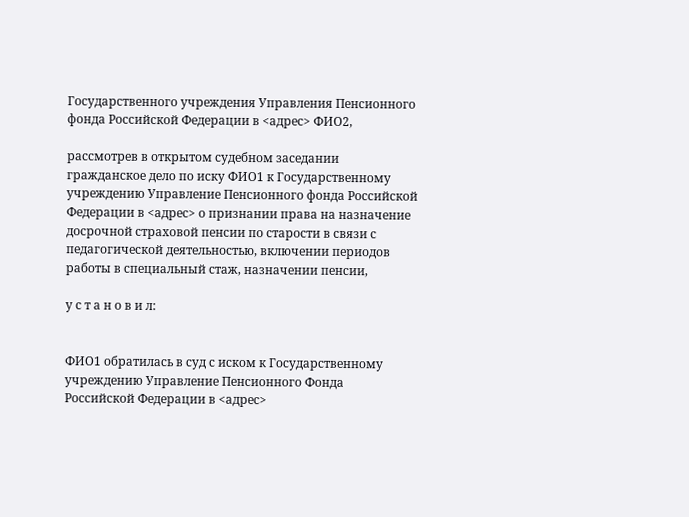Государственного учреждения Управления Пенсионного фонда Российской Федерации в <адрес> ФИО2,

рассмотрев в открытом судебном заседании гражданское дело по иску ФИО1 к Государственному учреждению Управление Пенсионного фонда Российской Федерации в <адрес> о признании права на назначение досрочной страховой пенсии по старости в связи с педагогической деятельностью, включении периодов работы в специальный стаж, назначении пенсии,

у с т а н о в и л:


ФИО1 обратилась в суд с иском к Государственному учреждению Управление Пенсионного Фонда Российской Федерации в <адрес>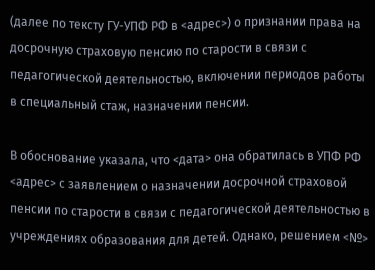(далее по тексту ГУ-УПФ РФ в <адрес>) о признании права на досрочную страховую пенсию по старости в связи с педагогической деятельностью, включении периодов работы в специальный стаж, назначении пенсии.

В обоснование указала, что <дата> она обратилась в УПФ РФ <адрес> с заявлением о назначении досрочной страховой пенсии по старости в связи с педагогической деятельностью в учреждениях образования для детей. Однако, решением <№>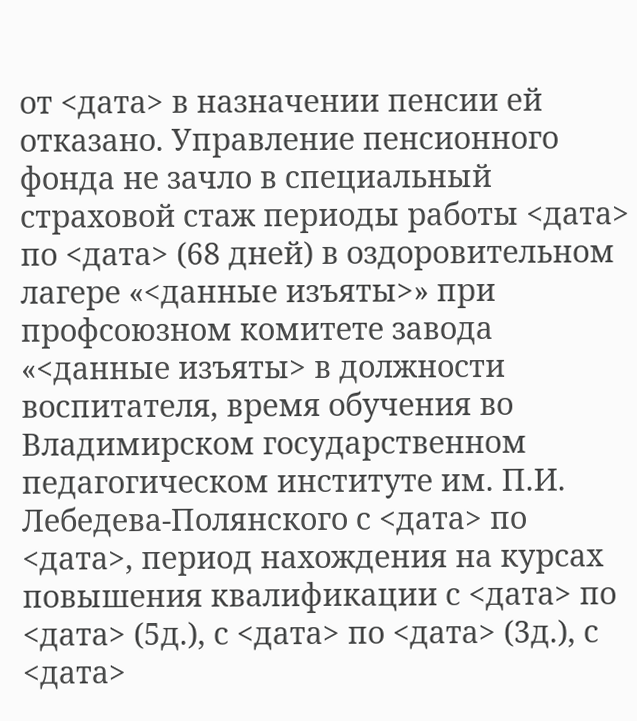от <дата> в назначении пенсии ей отказано. Управление пенсионного фонда не зачло в специальный страховой стаж периоды работы <дата> по <дата> (68 дней) в оздоровительном лагере «<данные изъяты>» при профсоюзном комитете завода «<данные изъяты> в должности воспитателя, время обучения во Владимирском государственном педагогическом институте им. П.И. Лебедева-Полянского с <дата> по <дата>, период нахождения на курсах повышения квалификации с <дата> по <дата> (5д.), с <дата> по <дата> (3д.), с <дата>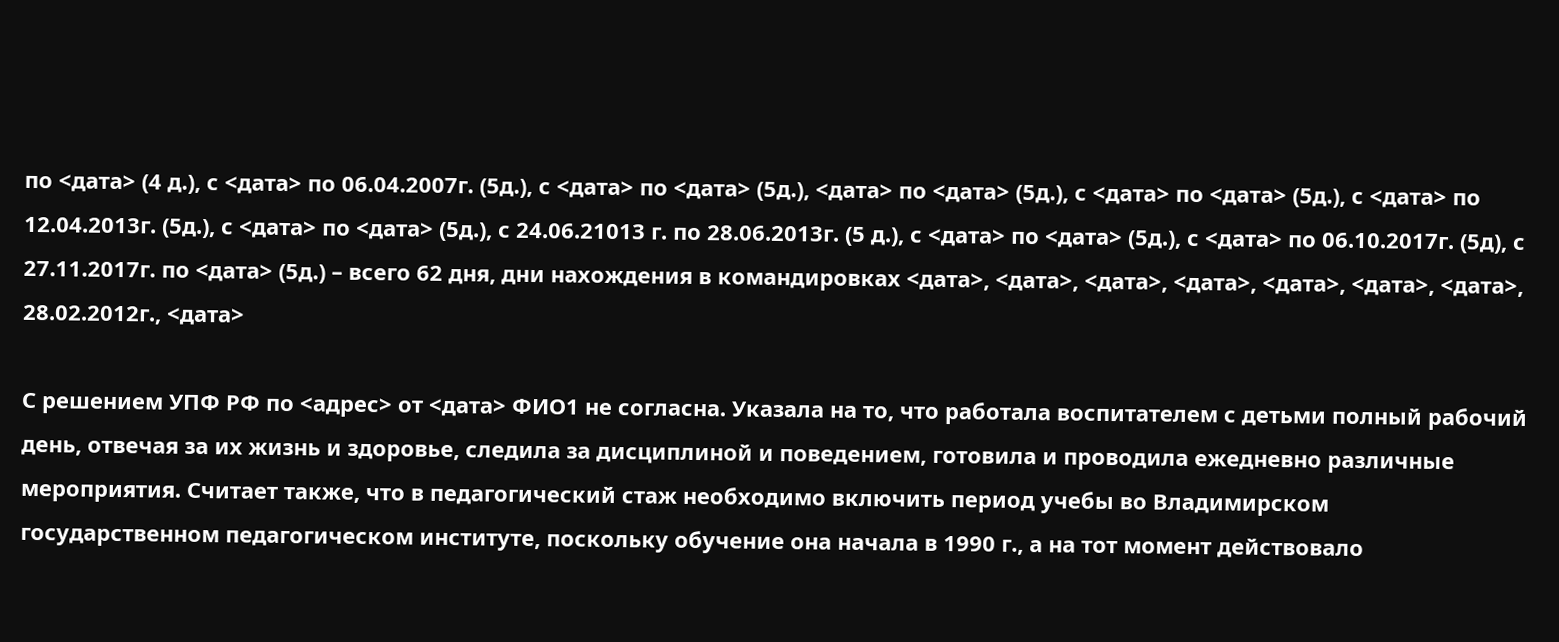по <дата> (4 д.), с <дата> по 06.04.2007г. (5д.), с <дата> по <дата> (5д.), <дата> по <дата> (5д.), с <дата> по <дата> (5д.), с <дата> по 12.04.2013г. (5д.), с <дата> по <дата> (5д.), с 24.06.21013 г. по 28.06.2013г. (5 д.), с <дата> по <дата> (5д.), с <дата> по 06.10.2017г. (5д), с 27.11.2017г. по <дата> (5д.) – всего 62 дня, дни нахождения в командировках <дата>, <дата>, <дата>, <дата>, <дата>, <дата>, <дата>, 28.02.2012г., <дата>

С решением УПФ РФ по <адрес> от <дата> ФИО1 не согласна. Указала на то, что работала воспитателем с детьми полный рабочий день, отвечая за их жизнь и здоровье, следила за дисциплиной и поведением, готовила и проводила ежедневно различные мероприятия. Считает также, что в педагогический стаж необходимо включить период учебы во Владимирском государственном педагогическом институте, поскольку обучение она начала в 1990 г., а на тот момент действовало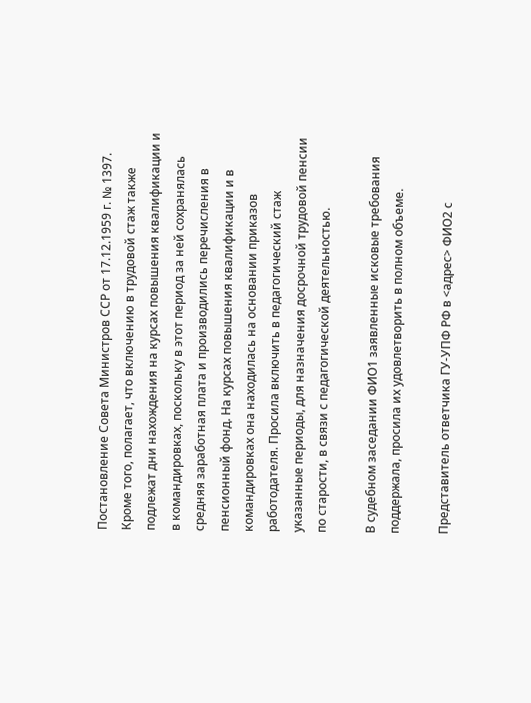Постановление Совета Министров ССР от 17.12.1959 г. № 1397. Кроме того, полагает, что включению в трудовой стаж также подлежат дни нахождения на курсах повышения квалификации и в командировках, поскольку в этот период за ней сохранялась средняя заработная плата и производились перечисления в пенсионный фонд. На курсах повышения квалификации и в командировках она находилась на основании приказов работодателя. Просила включить в педагогический стаж указанные периоды, для назначения досрочной трудовой пенсии по старости, в связи с педагогической деятельностью.

В судебном заседании ФИО1 заявленные исковые требования поддержала, просила их удовлетворить в полном объеме.

Представитель ответчика ГУ-УПФ РФ в <адрес> ФИО2 с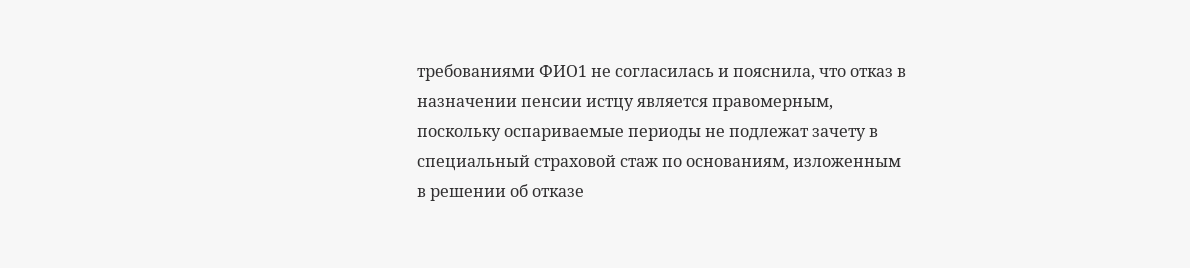требованиями ФИО1 не согласилась и пояснила, что отказ в назначении пенсии истцу является правомерным, поскольку оспариваемые периоды не подлежат зачету в специальный страховой стаж по основаниям, изложенным в решении об отказе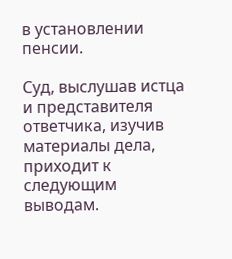в установлении пенсии.

Суд, выслушав истца и представителя ответчика, изучив материалы дела, приходит к следующим выводам.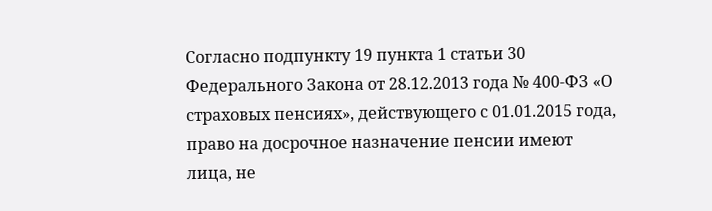Согласно подпункту 19 пункта 1 статьи 30 Федерального Закона от 28.12.2013 года № 400-ФЗ «О страховых пенсиях», действующего с 01.01.2015 года, право на досрочное назначение пенсии имеют лица, не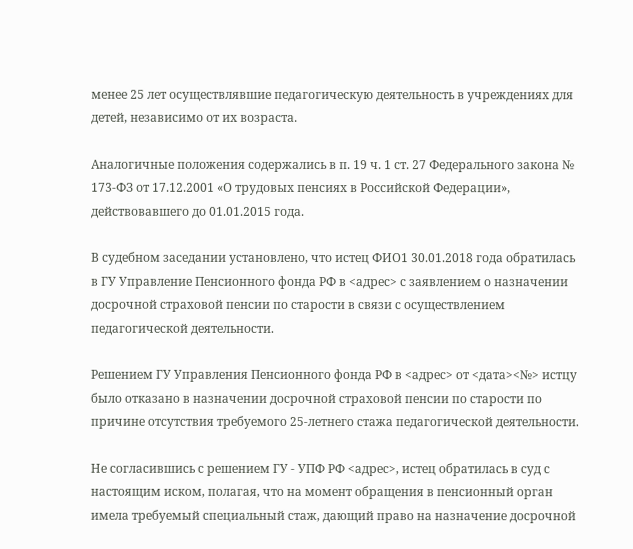менее 25 лет осуществлявшие педагогическую деятельность в учреждениях для детей, независимо от их возраста.

Аналогичные положения содержались в п. 19 ч. 1 ст. 27 Федерального закона № 173-ФЗ от 17.12.2001 «О трудовых пенсиях в Российской Федерации», действовавшего до 01.01.2015 года.

В судебном заседании установлено, что истец ФИО1 30.01.2018 года обратилась в ГУ Управление Пенсионного фонда РФ в <адрес> с заявлением о назначении досрочной страховой пенсии по старости в связи с осуществлением педагогической деятельности.

Решением ГУ Управления Пенсионного фонда РФ в <адрес> от <дата><№> истцу было отказано в назначении досрочной страховой пенсии по старости по причине отсутствия требуемого 25-летнего стажа педагогической деятельности.

Не согласившись с решением ГУ - УПФ РФ <адрес>, истец обратилась в суд с настоящим иском, полагая, что на момент обращения в пенсионный орган имела требуемый специальный стаж, дающий право на назначение досрочной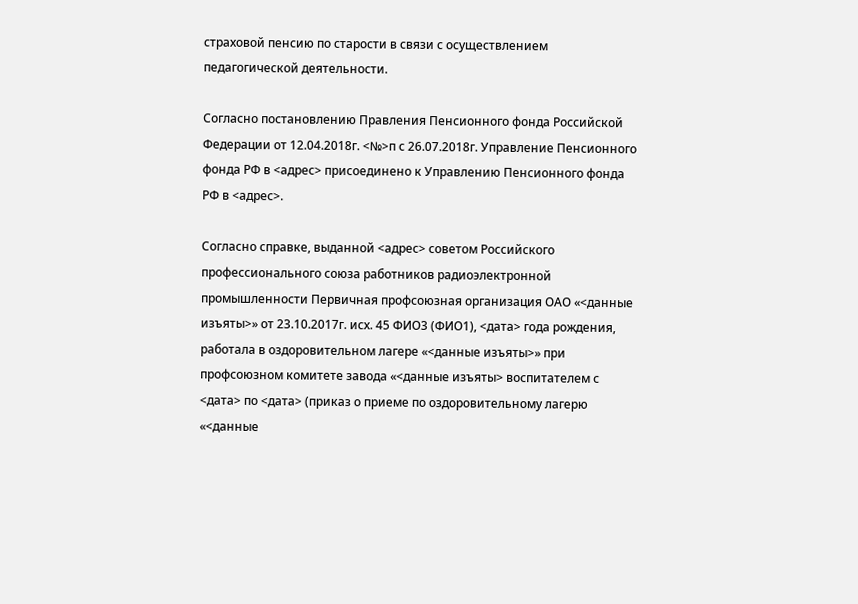страховой пенсию по старости в связи с осуществлением педагогической деятельности.

Согласно постановлению Правления Пенсионного фонда Российской Федерации от 12.04.2018г. <№>п с 26.07.2018г. Управление Пенсионного фонда РФ в <адрес> присоединено к Управлению Пенсионного фонда РФ в <адрес>.

Согласно справке, выданной <адрес> советом Российского профессионального союза работников радиоэлектронной промышленности Первичная профсоюзная организация ОАО «<данные изъяты>» от 23.10.2017г. исх. 45 ФИО3 (ФИО1), <дата> года рождения, работала в оздоровительном лагере «<данные изъяты>» при профсоюзном комитете завода «<данные изъяты> воспитателем с <дата> по <дата> (приказ о приеме по оздоровительному лагерю «<данные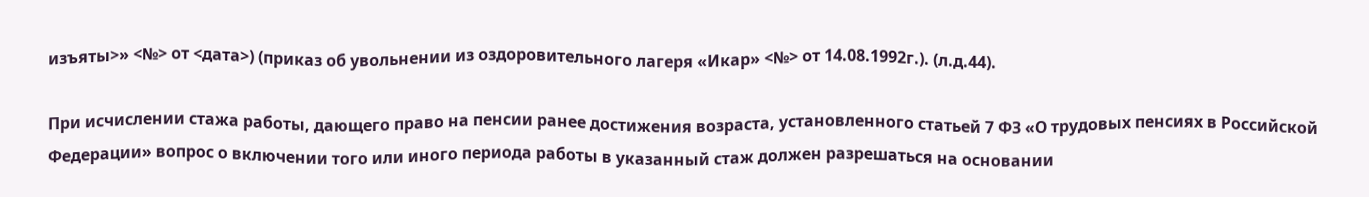изъяты>» <№> от <дата>) (приказ об увольнении из оздоровительного лагеря «Икар» <№> от 14.08.1992г.). (л.д.44).

При исчислении стажа работы, дающего право на пенсии ранее достижения возраста, установленного статьей 7 ФЗ «О трудовых пенсиях в Российской Федерации» вопрос о включении того или иного периода работы в указанный стаж должен разрешаться на основании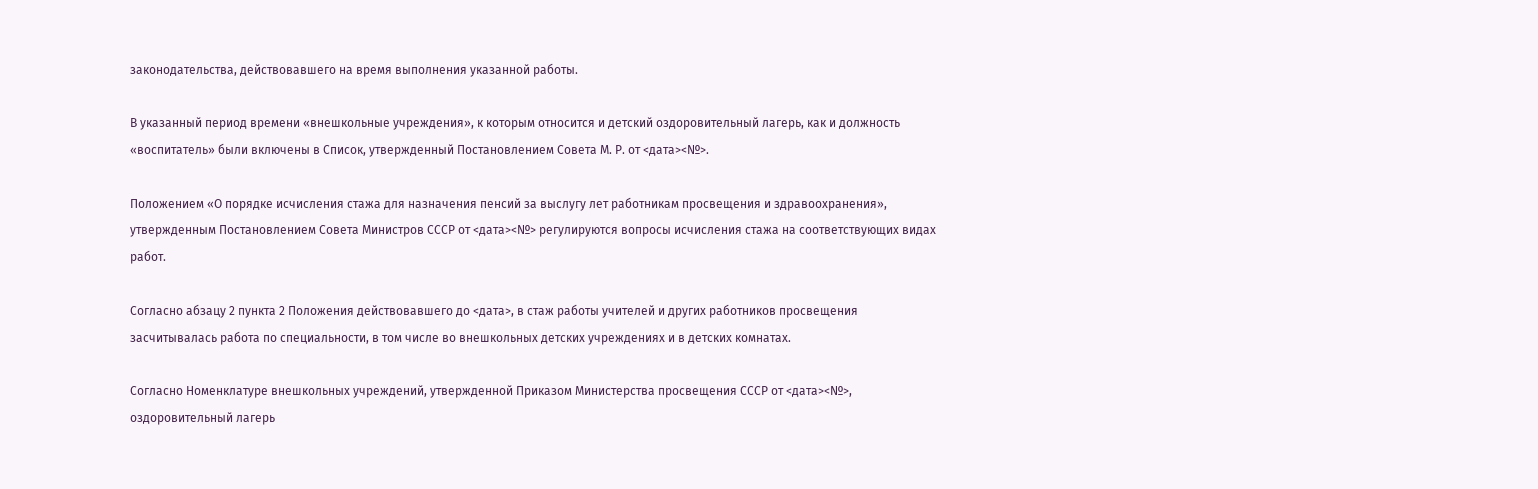законодательства, действовавшего на время выполнения указанной работы.

В указанный период времени «внешкольные учреждения», к которым относится и детский оздоровительный лагерь, как и должность «воспитатель» были включены в Список, утвержденный Постановлением Совета М. Р. от <дата><№>.

Положением «О порядке исчисления стажа для назначения пенсий за выслугу лет работникам просвещения и здравоохранения», утвержденным Постановлением Совета Министров СССР от <дата><№> регулируются вопросы исчисления стажа на соответствующих видах работ.

Согласно абзацу 2 пункта 2 Положения действовавшего до <дата>, в стаж работы учителей и других работников просвещения засчитывалась работа по специальности, в том числе во внешкольных детских учреждениях и в детских комнатах.

Согласно Номенклатуре внешкольных учреждений, утвержденной Приказом Министерства просвещения СССР от <дата><№>, оздоровительный лагерь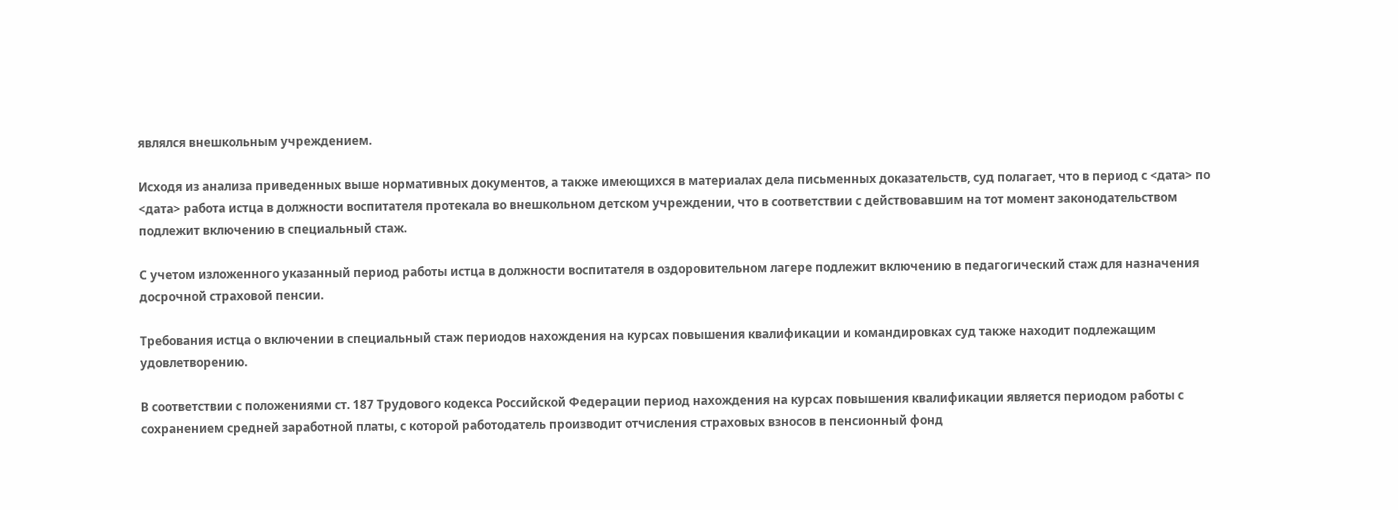являлся внешкольным учреждением.

Исходя из анализа приведенных выше нормативных документов, а также имеющихся в материалах дела письменных доказательств, суд полагает, что в период с <дата> по <дата> работа истца в должности воспитателя протекала во внешкольном детском учреждении, что в соответствии с действовавшим на тот момент законодательством подлежит включению в специальный стаж.

С учетом изложенного указанный период работы истца в должности воспитателя в оздоровительном лагере подлежит включению в педагогический стаж для назначения досрочной страховой пенсии.

Требования истца о включении в специальный стаж периодов нахождения на курсах повышения квалификации и командировках суд также находит подлежащим удовлетворению.

В соответствии с положениями ст. 187 Трудового кодекса Российской Федерации период нахождения на курсах повышения квалификации является периодом работы с сохранением средней заработной платы, с которой работодатель производит отчисления страховых взносов в пенсионный фонд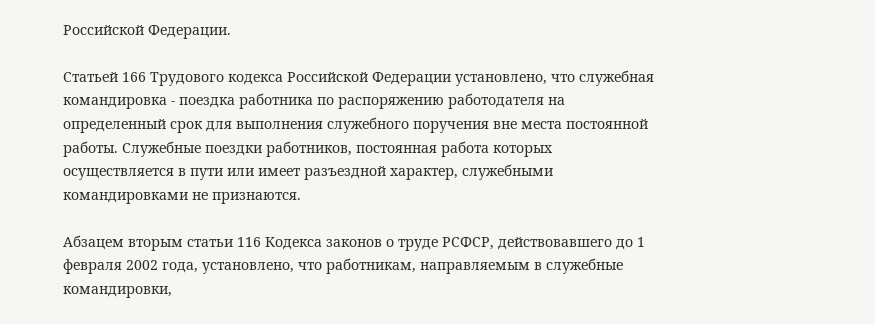Российской Федерации.

Статьей 166 Трудового кодекса Российской Федерации установлено, что служебная командировка - поездка работника по распоряжению работодателя на определенный срок для выполнения служебного поручения вне места постоянной работы. Служебные поездки работников, постоянная работа которых осуществляется в пути или имеет разъездной характер, служебными командировками не признаются.

Абзацем вторым статьи 116 Кодекса законов о труде РСФСР, действовавшего до 1 февраля 2002 года, установлено, что работникам, направляемым в служебные командировки,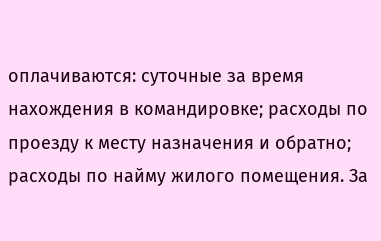оплачиваются: суточные за время нахождения в командировке; расходы по проезду к месту назначения и обратно; расходы по найму жилого помещения. За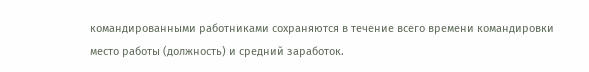командированными работниками сохраняются в течение всего времени командировки место работы (должность) и средний заработок.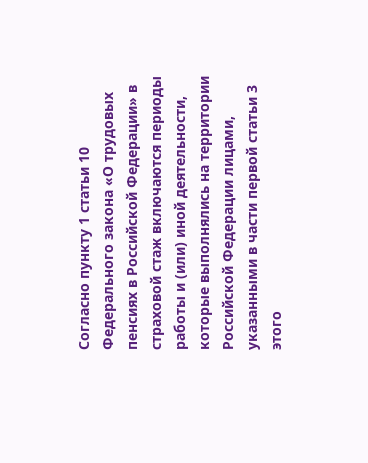Согласно пункту 1 статьи 10 Федерального закона «О трудовых пенсиях в Российской Федерации» в страховой стаж включаются периоды работы и (или) иной деятельности, которые выполнялись на территории Российской Федерации лицами, указанными в части первой статьи 3 этого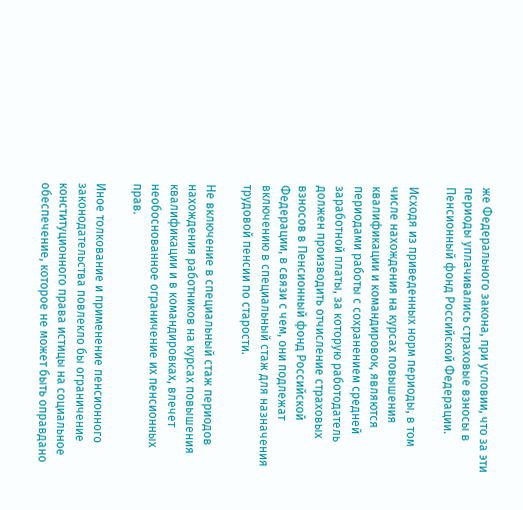же Федерального закона, при условии, что за эти периоды уплачивались страховые взносы в Пенсионный фонд Российской Федерации.

Исходя из приведенных норм периоды, в том числе нахождения на курсах повышения квалификации и командировок, являются периодами работы с сохранением средней заработной платы, за которую работодатель должен производить отчисление страховых взносов в Пенсионный фонд Российской Федерации, в связи с чем, они подлежат включению в специальный стаж для назначения трудовой пенсии по старости.

Не включение в специальный стаж периодов нахождения работников на курсах повышения квалификации и в командировках, влечет необоснованное ограничение их пенсионных прав.

Иное толкование и применение пенсионного законодательства повлекло бы ограничение конституционного права истицы на социальное обеспечение, которое не может быть оправдано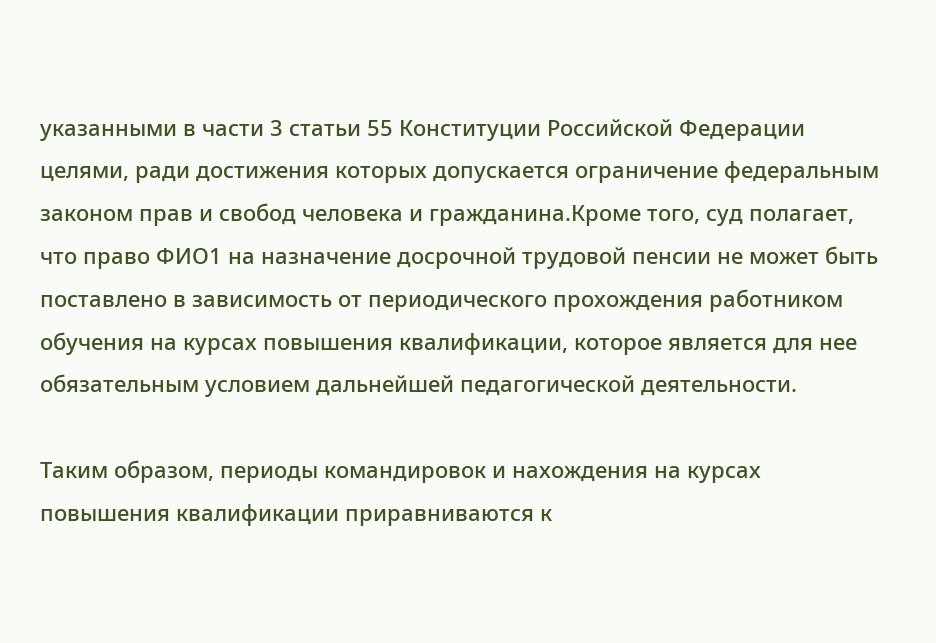указанными в части 3 статьи 55 Конституции Российской Федерации целями, ради достижения которых допускается ограничение федеральным законом прав и свобод человека и гражданина.Кроме того, суд полагает, что право ФИО1 на назначение досрочной трудовой пенсии не может быть поставлено в зависимость от периодического прохождения работником обучения на курсах повышения квалификации, которое является для нее обязательным условием дальнейшей педагогической деятельности.

Таким образом, периоды командировок и нахождения на курсах повышения квалификации приравниваются к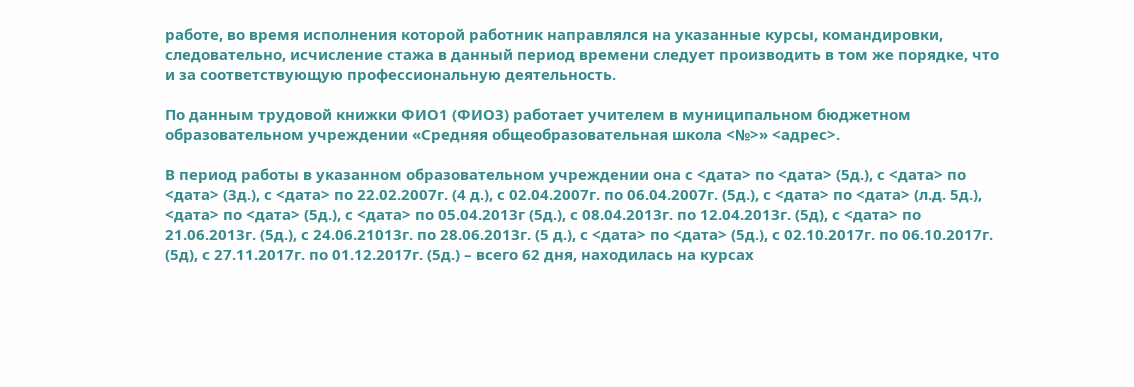работе, во время исполнения которой работник направлялся на указанные курсы, командировки, следовательно, исчисление стажа в данный период времени следует производить в том же порядке, что и за соответствующую профессиональную деятельность.

По данным трудовой книжки ФИО1 (ФИО3) работает учителем в муниципальном бюджетном образовательном учреждении «Средняя общеобразовательная школа <№>» <адрес>.

В период работы в указанном образовательном учреждении она с <дата> по <дата> (5д.), с <дата> по <дата> (3д.), с <дата> по 22.02.2007г. (4 д.), с 02.04.2007г. по 06.04.2007г. (5д.), с <дата> по <дата> (л.д. 5д.), <дата> по <дата> (5д.), с <дата> по 05.04.2013г (5д.), с 08.04.2013г. по 12.04.2013г. (5д), с <дата> по 21.06.2013г. (5д.), с 24.06.21013г. по 28.06.2013г. (5 д.), с <дата> по <дата> (5д.), с 02.10.2017г. по 06.10.2017г. (5д), с 27.11.2017г. по 01.12.2017г. (5д.) – всего 62 дня, находилась на курсах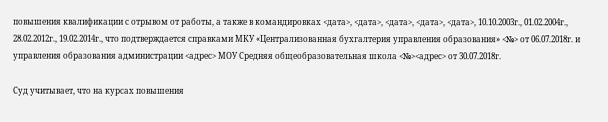повышения квалификации с отрывом от работы, а также в командировках <дата>, <дата>, <дата>, <дата>, <дата>, 10.10.2003г., 01.02.2004г., 28.02.2012г., 19.02.2014г., что подтверждается справками МКУ «Централизованная бухгалтерия управления образования» <№> от 06.07.2018г. и управления образования администрации <адрес> МОУ Средняя общеобразовательная школа <№><адрес> от 30.07.2018г.

Суд учитывает, что на курсах повышения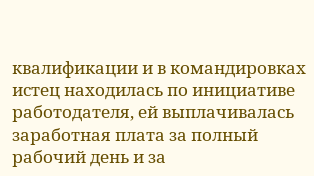квалификации и в командировках истец находилась по инициативе работодателя, ей выплачивалась заработная плата за полный рабочий день и за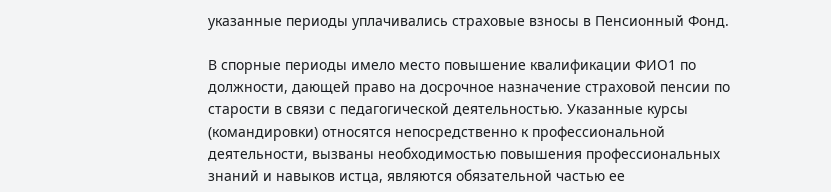указанные периоды уплачивались страховые взносы в Пенсионный Фонд.

В спорные периоды имело место повышение квалификации ФИО1 по должности, дающей право на досрочное назначение страховой пенсии по старости в связи с педагогической деятельностью. Указанные курсы (командировки) относятся непосредственно к профессиональной деятельности, вызваны необходимостью повышения профессиональных знаний и навыков истца, являются обязательной частью ее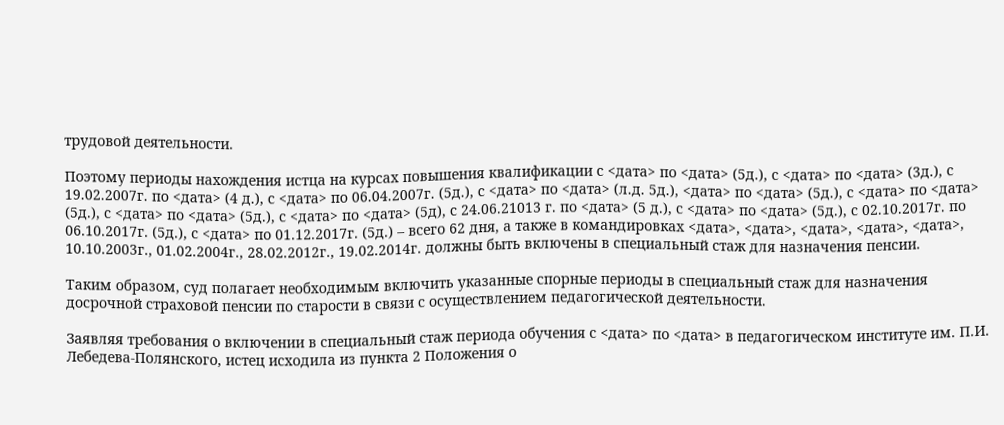трудовой деятельности.

Поэтому периоды нахождения истца на курсах повышения квалификации с <дата> по <дата> (5д.), с <дата> по <дата> (3д.), с 19.02.2007г. по <дата> (4 д.), с <дата> по 06.04.2007г. (5д.), с <дата> по <дата> (л.д. 5д.), <дата> по <дата> (5д.), с <дата> по <дата> (5д.), с <дата> по <дата> (5д.), с <дата> по <дата> (5д), с 24.06.21013 г. по <дата> (5 д.), с <дата> по <дата> (5д.), с 02.10.2017г. по 06.10.2017г. (5д.), с <дата> по 01.12.2017г. (5д.) – всего 62 дня, а также в командировках <дата>, <дата>, <дата>, <дата>, <дата>, 10.10.2003г., 01.02.2004г., 28.02.2012г., 19.02.2014г. должны быть включены в специальный стаж для назначения пенсии.

Таким образом, суд полагает необходимым включить указанные спорные периоды в специальный стаж для назначения досрочной страховой пенсии по старости в связи с осуществлением педагогической деятельности.

Заявляя требования о включении в специальный стаж периода обучения с <дата> по <дата> в педагогическом институте им. П.И. Лебедева-Полянского, истец исходила из пункта 2 Положения о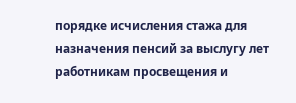порядке исчисления стажа для назначения пенсий за выслугу лет работникам просвещения и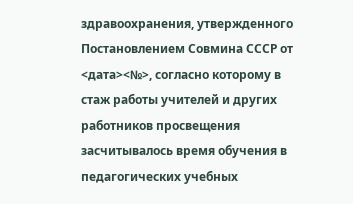здравоохранения, утвержденного Постановлением Совмина СССР от <дата><№>, согласно которому в стаж работы учителей и других работников просвещения засчитывалось время обучения в педагогических учебных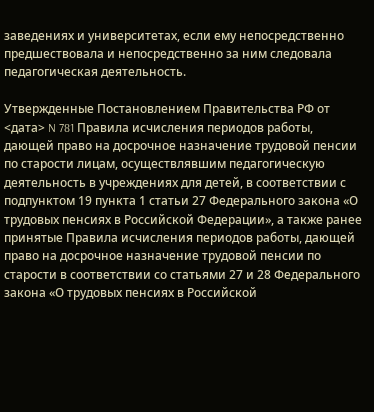заведениях и университетах, если ему непосредственно предшествовала и непосредственно за ним следовала педагогическая деятельность.

Утвержденные Постановлением Правительства РФ от <дата> N 781 Правила исчисления периодов работы, дающей право на досрочное назначение трудовой пенсии по старости лицам, осуществлявшим педагогическую деятельность в учреждениях для детей, в соответствии с подпунктом 19 пункта 1 статьи 27 Федерального закона «О трудовых пенсиях в Российской Федерации», а также ранее принятые Правила исчисления периодов работы, дающей право на досрочное назначение трудовой пенсии по старости в соответствии со статьями 27 и 28 Федерального закона «О трудовых пенсиях в Российской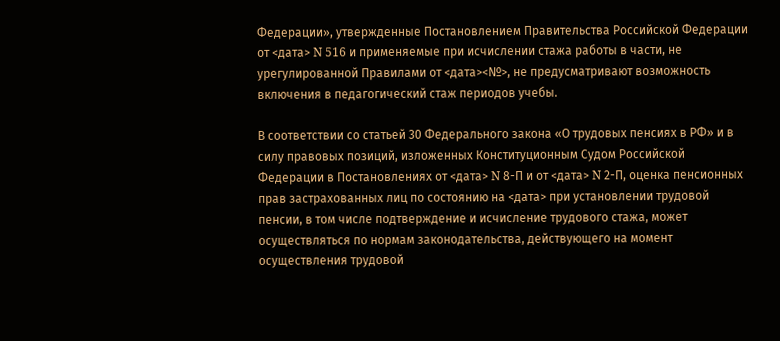Федерации», утвержденные Постановлением Правительства Российской Федерации от <дата> N 516 и применяемые при исчислении стажа работы в части, не урегулированной Правилами от <дата><№>, не предусматривают возможность включения в педагогический стаж периодов учебы.

В соответствии со статьей 30 Федерального закона «О трудовых пенсиях в РФ» и в силу правовых позиций, изложенных Конституционным Судом Российской Федерации в Постановлениях от <дата> N 8-П и от <дата> N 2-П, оценка пенсионных прав застрахованных лиц по состоянию на <дата> при установлении трудовой пенсии, в том числе подтверждение и исчисление трудового стажа, может осуществляться по нормам законодательства, действующего на момент осуществления трудовой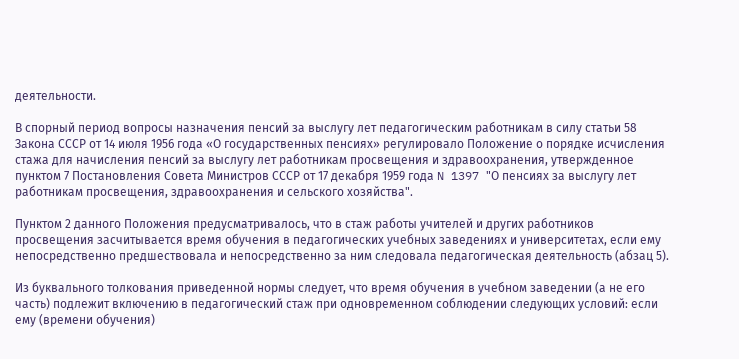деятельности.

В спорный период вопросы назначения пенсий за выслугу лет педагогическим работникам в силу статьи 58 Закона СССР от 14 июля 1956 года «О государственных пенсиях» регулировало Положение о порядке исчисления стажа для начисления пенсий за выслугу лет работникам просвещения и здравоохранения, утвержденное пунктом 7 Постановления Совета Министров СССР от 17 декабря 1959 года N 1397 "О пенсиях за выслугу лет работникам просвещения, здравоохранения и сельского хозяйства".

Пунктом 2 данного Положения предусматривалось, что в стаж работы учителей и других работников просвещения засчитывается время обучения в педагогических учебных заведениях и университетах, если ему непосредственно предшествовала и непосредственно за ним следовала педагогическая деятельность (абзац 5).

Из буквального толкования приведенной нормы следует, что время обучения в учебном заведении (а не его часть) подлежит включению в педагогический стаж при одновременном соблюдении следующих условий: если ему (времени обучения)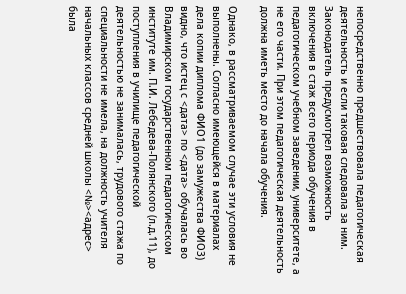непосредственно предшествовала педагогическая деятельность и если таковая следовала за ним. Законодатель предусмотрел возможность включения в стаж всего периода обучения в педагогическом учебном заведении, университете, а не его части. При этом педагогическая деятельность должна иметь место до начала обучения.

Однако, в рассматриваемом случае эти условия не выполнены. Согласно имеющейся в материалах дела копии диплома ФИО1 (до замужества ФИО3) видно, что истец с <дата> по <дата> обучалась во Владимирском государственном педагогическом институте им. П.И. Лебедева-Полянского (л.д.11), до поступления в училище педагогической деятельностью не занималась, трудового стажа по специальности не имела, на должность учителя начальных классов средней школы <№><адрес> была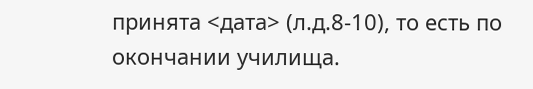принята <дата> (л.д.8-10), то есть по окончании училища.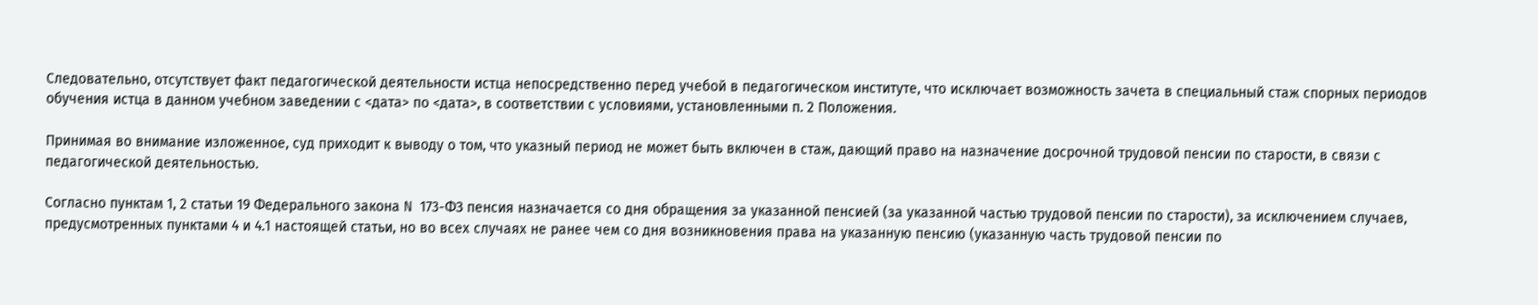Следовательно, отсутствует факт педагогической деятельности истца непосредственно перед учебой в педагогическом институте, что исключает возможность зачета в специальный стаж спорных периодов обучения истца в данном учебном заведении с <дата> по <дата>, в соответствии с условиями, установленными п. 2 Положения.

Принимая во внимание изложенное, суд приходит к выводу о том, что указный период не может быть включен в стаж, дающий право на назначение досрочной трудовой пенсии по старости, в связи с педагогической деятельностью.

Согласно пунктам 1, 2 статьи 19 Федерального закона N 173-ФЗ пенсия назначается со дня обращения за указанной пенсией (за указанной частью трудовой пенсии по старости), за исключением случаев, предусмотренных пунктами 4 и 4.1 настоящей статьи, но во всех случаях не ранее чем со дня возникновения права на указанную пенсию (указанную часть трудовой пенсии по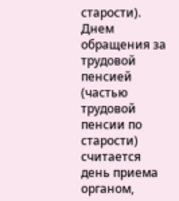старости). Днем обращения за трудовой пенсией (частью трудовой пенсии по старости) считается день приема органом,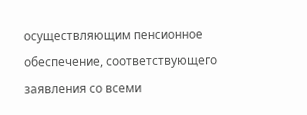осуществляющим пенсионное обеспечение, соответствующего заявления со всеми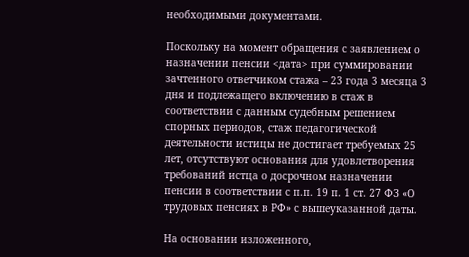необходимыми документами.

Поскольку на момент обращения с заявлением о назначении пенсии <дата> при суммировании зачтенного ответчиком стажа – 23 года 3 месяца 3 дня и подлежащего включению в стаж в соответствии с данным судебным решением спорных периодов, стаж педагогической деятельности истицы не достигает требуемых 25 лет, отсутствуют основания для удовлетворения требований истца о досрочном назначении пенсии в соответствии с п.п. 19 п. 1 ст. 27 ФЗ «О трудовых пенсиях в РФ» с вышеуказанной даты.

На основании изложенного,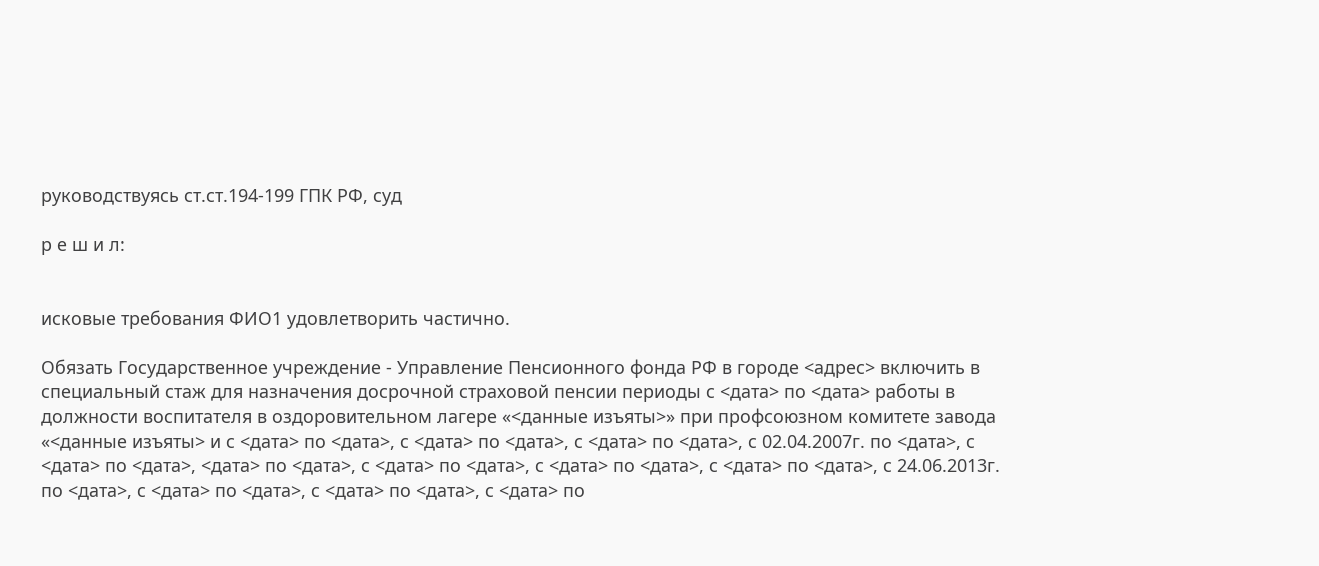руководствуясь ст.ст.194-199 ГПК РФ, суд

р е ш и л:


исковые требования ФИО1 удовлетворить частично.

Обязать Государственное учреждение - Управление Пенсионного фонда РФ в городе <адрес> включить в специальный стаж для назначения досрочной страховой пенсии периоды с <дата> по <дата> работы в должности воспитателя в оздоровительном лагере «<данные изъяты>» при профсоюзном комитете завода «<данные изъяты> и с <дата> по <дата>, с <дата> по <дата>, с <дата> по <дата>, с 02.04.2007г. по <дата>, с <дата> по <дата>, <дата> по <дата>, с <дата> по <дата>, с <дата> по <дата>, с <дата> по <дата>, с 24.06.2013г. по <дата>, с <дата> по <дата>, с <дата> по <дата>, с <дата> по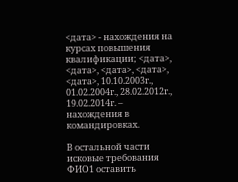<дата> - нахождения на курсах повышения квалификации; <дата>, <дата>, <дата>, <дата>, <дата>, 10.10.2003г., 01.02.2004г., 28.02.2012г., 19.02.2014г. – нахождения в командировках.

В остальной части исковые требования ФИО1 оставить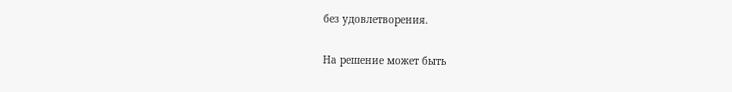без удовлетворения.

На решение может быть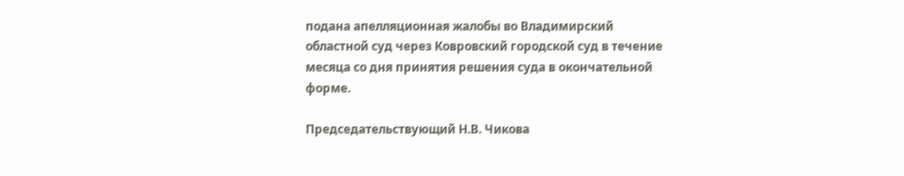подана апелляционная жалобы во Владимирский областной суд через Ковровский городской суд в течение месяца со дня принятия решения суда в окончательной форме.

Председательствующий Н.В. Чикова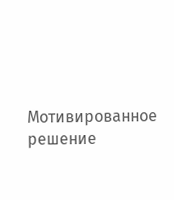Мотивированное решение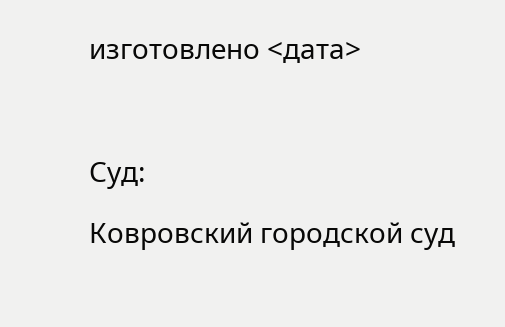изготовлено <дата>



Суд:

Ковровский городской суд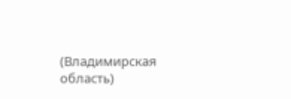(Владимирская область)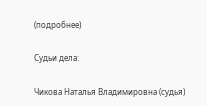(подробнее)

Судьи дела:

Чикова Наталья Владимировна (судья)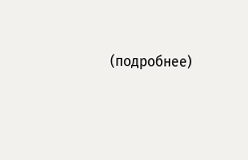(подробнее)